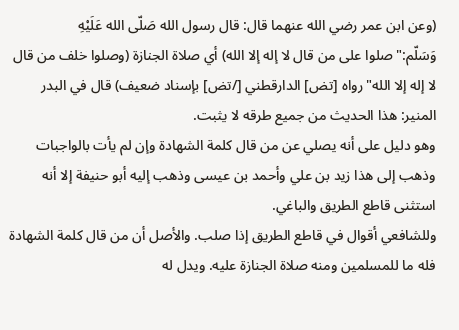(وعن ابن عمر رضي الله عنهما قال: قال رسول الله صَلّى الله عَلَيْهِ وَسَلّم:"صلوا على من قال لا إله إلا الله) أي صلاة الجنازة (وصلوا خلف من قال لا إله إلا الله"رواه [تض] الدارقطني [/تض] بإسناد ضعيف) قال في البدر المنير: هذا الحديث من جميع طرقه لا يثبت.
وهو دليل على أنه يصلي عن من قال كلمة الشهادة وإن لم يأت بالواجبات وذهب إلى هذا زيد بن علي وأحمد بن عيسى وذهب إليه أبو حنيفة إلا أنه استثنى قاطع الطريق والباغي.
وللشافعي أقوال في قاطع الطريق إذا صلب. والأصل أن من قال كلمة الشهادة فله ما للمسلمين ومنه صلاة الجنازة عليه. ويدل له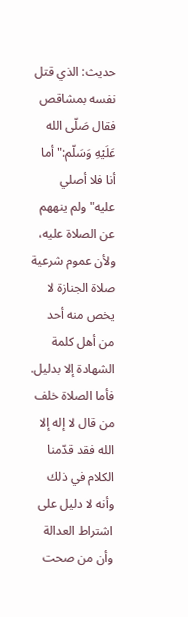حديث: الذي قتل نفسه بمشاقص فقال صَلّى الله عَلَيْهِ وَسَلّم:"أما أنا فلا أصلي عليه"ولم ينههم عن الصلاة عليه، ولأن عموم شرعية صلاة الجنازة لا يخص منه أحد من أهل كلمة الشهادة إلا بدليل.
فأما الصلاة خلف من قال لا إله إلا الله فقد قدّمنا الكلام في ذلك وأنه لا دليل على اشتراط العدالة وأن من صحت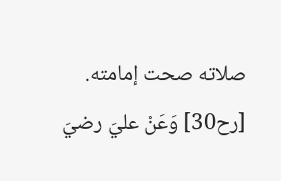صلاته صحت إمامته.
[رح30] وَعَنْ عليَ رضيَ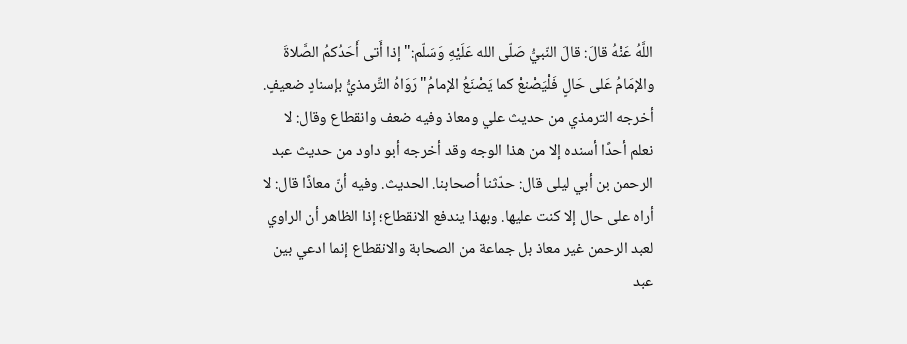اللَّهُ عَنْهُ قالَ: قالَ النّبيُّ صَلّى الله عَلَيْهِ وَسَلّم:"إذا أَتى أَحَدُكمُ الصَّلاةَ والإمَامُ عَلى حَالٍ فَلْيَصْنعْ كما يَصْنَعُ الإمامُ"رَوَاهُ التِّرمذيُّ بإسنادٍ ضعيفٍ.
أخرجه الترمذي من حديث علي ومعاذ وفيه ضعف وانقطاع وقال: لا نعلم أحدًا أسنده إلا من هذا الوجه وقد أخرجه أبو داود من حديث عبد الرحمن بن أبي ليلى قال: حدّثنا أصحابنا. الحديث. وفيه أنّ معاذًا قال: لا أراه على حال إلا كنت عليها. وبهذا يندفع الانقطاع؛ إذا الظاهر أن الراوي لعبد الرحمن غير معاذ بل جماعة من الصحابة والانقطاع إنما ادعي بين عبد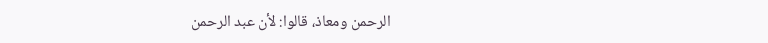الرحمن ومعاذ، قالوا: لأن عبد الرحمن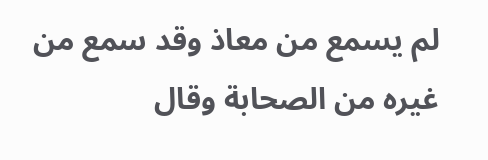لم يسمع من معاذ وقد سمع من غيره من الصحابة وقال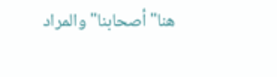هنا"أصحابنا"والمراد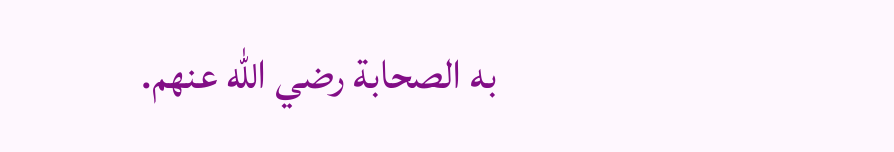به الصحابة رضي الله عنهم.